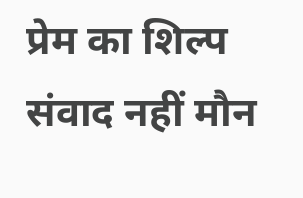प्रेम का शिल्प संवाद नहीं मौन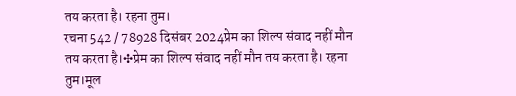तय करता है। रहना तुम।
रचना 542 / 78928 दिसंबर 2024प्रेम का शिल्प संवाद नहीं मौन तय करता है।✣प्रेम का शिल्प संवाद नहीं मौन तय करता है। रहना तुम।मूल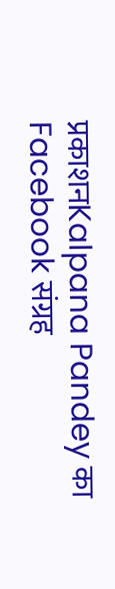प्रकाशनKalpana Pandey का Facebook संग्रह